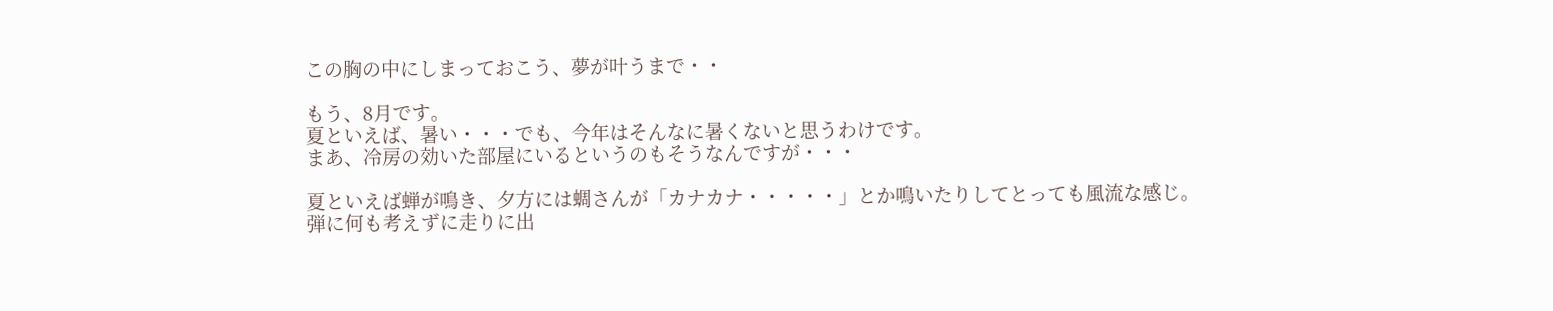この胸の中にしまっておこう、夢が叶うまで・・

もう、8月です。
夏といえば、暑い・・・でも、今年はそんなに暑くないと思うわけです。
まあ、冷房の効いた部屋にいるというのもそうなんですが・・・

夏といえば蝉が鳴き、夕方には蜩さんが「カナカナ・・・・・」とか鳴いたりしてとっても風流な感じ。
弾に何も考えずに走りに出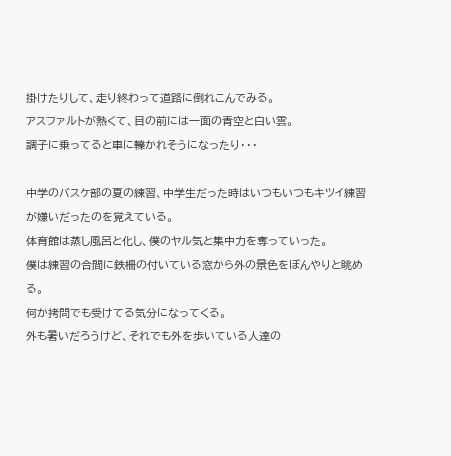掛けたりして、走り終わって道路に倒れこんでみる。
アスファルトが熱くて、目の前には一面の青空と白い雲。
調子に乗ってると車に轢かれそうになったり・・・

中学のバスケ部の夏の練習、中学生だった時はいつもいつもキツイ練習が嫌いだったのを覚えている。
体育館は蒸し風呂と化し、僕のヤル気と集中力を奪っていった。
僕は練習の合間に鉄柵の付いている窓から外の景色をぼんやりと眺める。
何か拷問でも受けてる気分になってくる。
外も暑いだろうけど、それでも外を歩いている人達の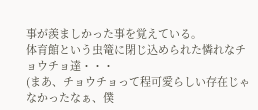事が羨ましかった事を覚えている。
体育館という虫篭に閉じ込められた憐れなチョウチョ達・・・
(まあ、チョウチョって程可愛らしい存在じゃなかったなぁ、僕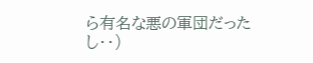ら有名な悪の軍団だったし・・)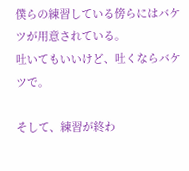僕らの練習している傍らにはバケツが用意されている。
吐いてもいいけど、吐くならバケツで。

そして、練習が終わ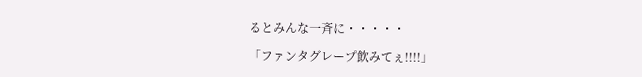るとみんな一斉に・・・・・

「ファンタグレープ飲みてぇ!!!!」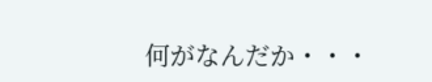何がなんだか・・・